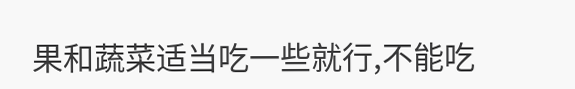果和蔬菜适当吃一些就行,不能吃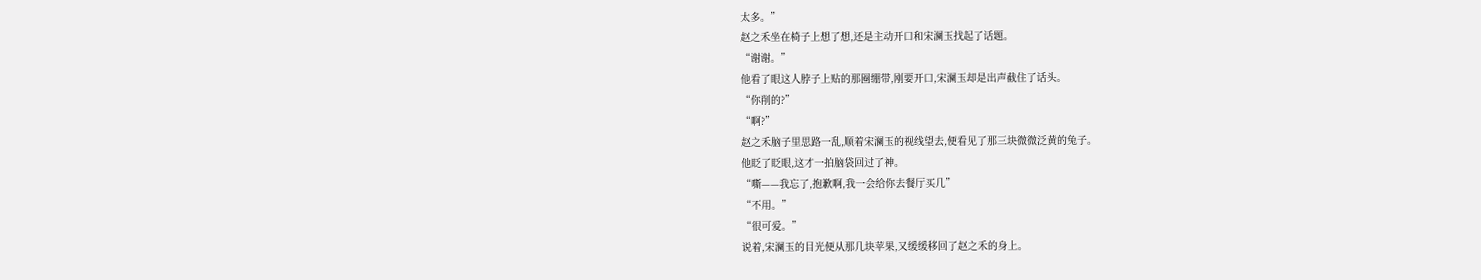太多。”
赵之禾坐在椅子上想了想,还是主动开口和宋澜玉找起了话题。
“谢谢。”
他看了眼这人脖子上贴的那圈绷带,刚要开口,宋澜玉却是出声截住了话头。
“你削的?”
“啊?”
赵之禾脑子里思路一乱,顺着宋澜玉的视线望去,便看见了那三块微微泛黄的兔子。
他眨了眨眼,这才一拍脑袋回过了神。
“嘶——我忘了,抱歉啊,我一会给你去餐厅买几”
“不用。”
“很可爱。”
说着,宋澜玉的目光便从那几块苹果,又缓缓移回了赵之禾的身上。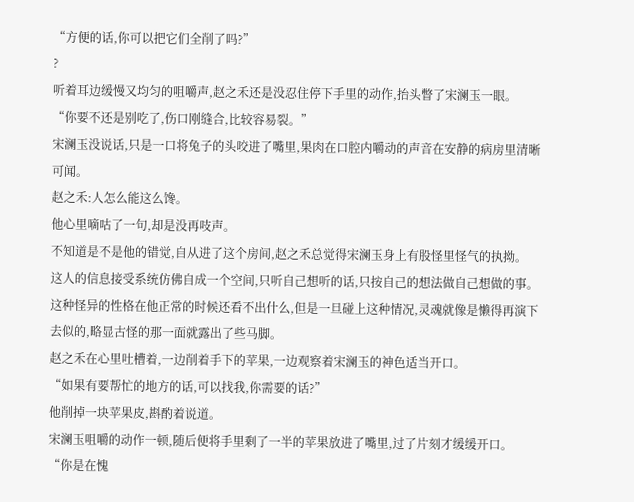“方便的话,你可以把它们全削了吗?”
?
听着耳边缓慢又均匀的咀嚼声,赵之禾还是没忍住停下手里的动作,抬头瞥了宋澜玉一眼。
“你要不还是别吃了,伤口刚缝合,比较容易裂。”
宋澜玉没说话,只是一口将兔子的头咬进了嘴里,果肉在口腔内嚼动的声音在安静的病房里清晰可闻。
赵之禾:人怎么能这么馋。
他心里嘀咕了一句,却是没再吱声。
不知道是不是他的错觉,自从进了这个房间,赵之禾总觉得宋澜玉身上有股怪里怪气的执拗。
这人的信息接受系统仿佛自成一个空间,只听自己想听的话,只按自己的想法做自己想做的事。
这种怪异的性格在他正常的时候还看不出什么,但是一旦碰上这种情况,灵魂就像是懒得再演下去似的,略显古怪的那一面就露出了些马脚。
赵之禾在心里吐槽着,一边削着手下的苹果,一边观察着宋澜玉的神色适当开口。
“如果有要帮忙的地方的话,可以找我,你需要的话?”
他削掉一块苹果皮,斟酌着说道。
宋澜玉咀嚼的动作一顿,随后便将手里剩了一半的苹果放进了嘴里,过了片刻才缓缓开口。
“你是在愧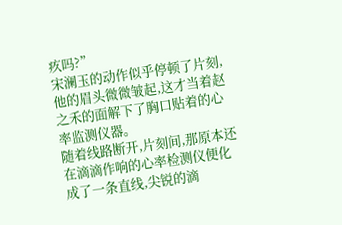疚吗?”
宋澜玉的动作似乎停顿了片刻,他的眉头微微皱起,这才当着赵之禾的面解下了胸口贴着的心率监测仪器。
随着线路断开,片刻间,那原本还在滴滴作响的心率检测仪便化成了一条直线,尖锐的滴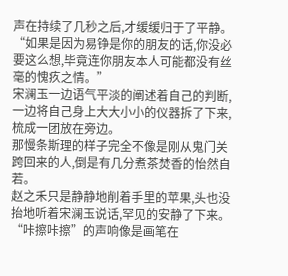声在持续了几秒之后,才缓缓归于了平静。
“如果是因为易铮是你的朋友的话,你没必要这么想,毕竟连你朋友本人可能都没有丝毫的愧疚之情。”
宋澜玉一边语气平淡的阐述着自己的判断,一边将自己身上大大小小的仪器拆了下来,梳成一团放在旁边。
那慢条斯理的样子完全不像是刚从鬼门关跨回来的人,倒是有几分煮茶焚香的怡然自若。
赵之禾只是静静地削着手里的苹果,头也没抬地听着宋澜玉说话,罕见的安静了下来。
“咔擦咔擦”的声响像是画笔在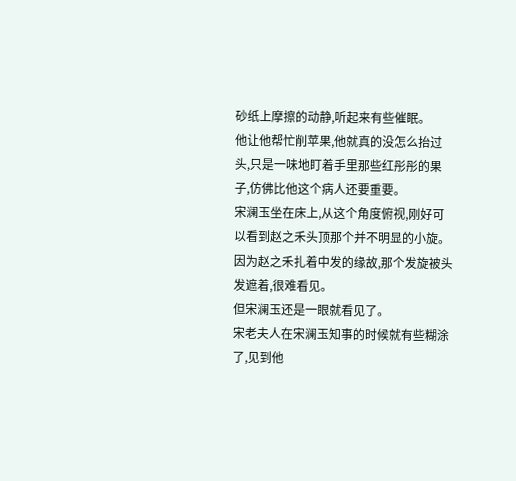砂纸上摩擦的动静,听起来有些催眠。
他让他帮忙削苹果,他就真的没怎么抬过头,只是一味地盯着手里那些红彤彤的果子,仿佛比他这个病人还要重要。
宋澜玉坐在床上,从这个角度俯视,刚好可以看到赵之禾头顶那个并不明显的小旋。
因为赵之禾扎着中发的缘故,那个发旋被头发遮着,很难看见。
但宋澜玉还是一眼就看见了。
宋老夫人在宋澜玉知事的时候就有些糊涂了,见到他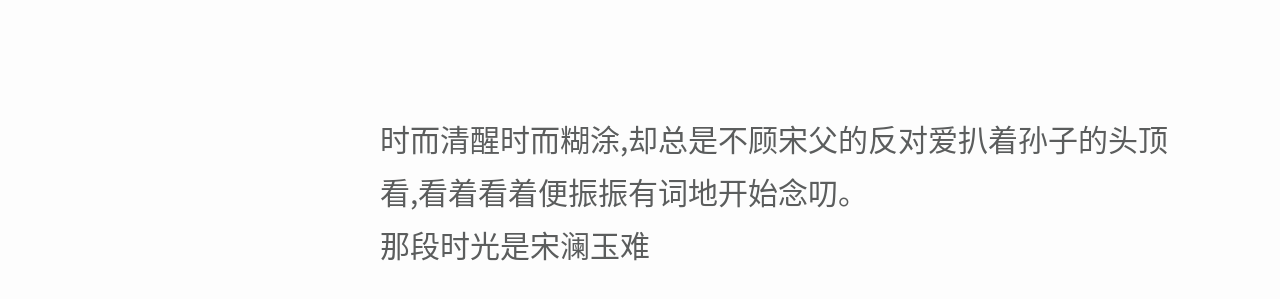时而清醒时而糊涂,却总是不顾宋父的反对爱扒着孙子的头顶看,看着看着便振振有词地开始念叨。
那段时光是宋澜玉难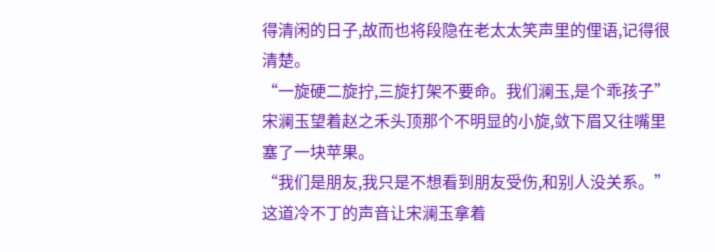得清闲的日子,故而也将段隐在老太太笑声里的俚语,记得很清楚。
“一旋硬二旋拧,三旋打架不要命。我们澜玉,是个乖孩子”
宋澜玉望着赵之禾头顶那个不明显的小旋,敛下眉又往嘴里塞了一块苹果。
“我们是朋友,我只是不想看到朋友受伤,和别人没关系。”
这道冷不丁的声音让宋澜玉拿着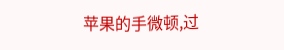苹果的手微顿,过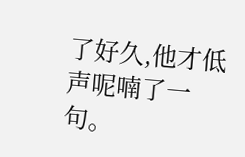了好久,他才低声呢喃了一句。